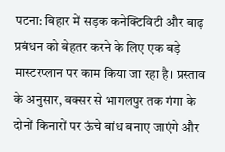पटना: बिहार में सड़क कनेक्टिविटी और बाढ़ प्रबंधन को बेहतर करने के लिए एक बड़े मास्टरप्लान पर काम किया जा रहा है। प्रस्ताव के अनुसार, बक्सर से भागलपुर तक गंगा के दोनों किनारों पर ऊंचे बांध बनाए जाएंगे और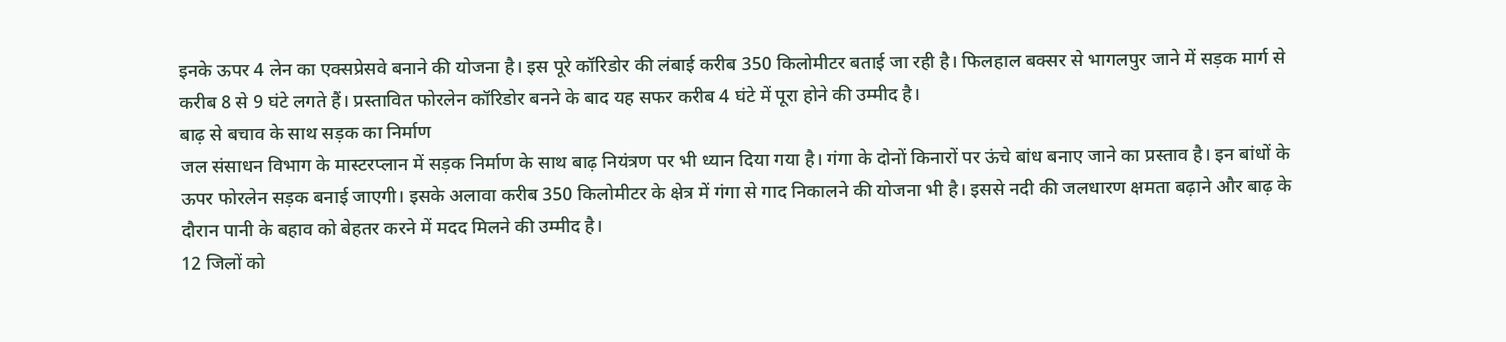इनके ऊपर 4 लेन का एक्सप्रेसवे बनाने की योजना है। इस पूरे कॉरिडोर की लंबाई करीब 350 किलोमीटर बताई जा रही है। फिलहाल बक्सर से भागलपुर जाने में सड़क मार्ग से करीब 8 से 9 घंटे लगते हैं। प्रस्तावित फोरलेन कॉरिडोर बनने के बाद यह सफर करीब 4 घंटे में पूरा होने की उम्मीद है।
बाढ़ से बचाव के साथ सड़क का निर्माण
जल संसाधन विभाग के मास्टरप्लान में सड़क निर्माण के साथ बाढ़ नियंत्रण पर भी ध्यान दिया गया है। गंगा के दोनों किनारों पर ऊंचे बांध बनाए जाने का प्रस्ताव है। इन बांधों के ऊपर फोरलेन सड़क बनाई जाएगी। इसके अलावा करीब 350 किलोमीटर के क्षेत्र में गंगा से गाद निकालने की योजना भी है। इससे नदी की जलधारण क्षमता बढ़ाने और बाढ़ के दौरान पानी के बहाव को बेहतर करने में मदद मिलने की उम्मीद है।
12 जिलों को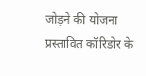जोड़ने की योजना
प्रस्तावित कॉरिडोर के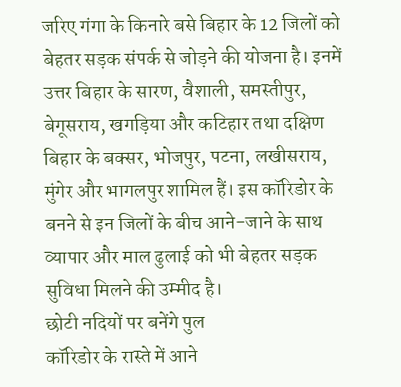जरिए गंगा के किनारे बसे बिहार के 12 जिलों को बेहतर सड़क संपर्क से जोड़ने की योजना है। इनमें उत्तर बिहार के सारण, वैशाली, समस्तीपुर, बेगूसराय, खगड़िया और कटिहार तथा दक्षिण बिहार के बक्सर, भोजपुर, पटना, लखीसराय, मुंगेर और भागलपुर शामिल हैं। इस कॉरिडोर के बनने से इन जिलों के बीच आने-जाने के साथ व्यापार और माल ढुलाई को भी बेहतर सड़क सुविधा मिलने की उम्मीद है।
छोटी नदियों पर बनेंगे पुल
कॉरिडोर के रास्ते में आने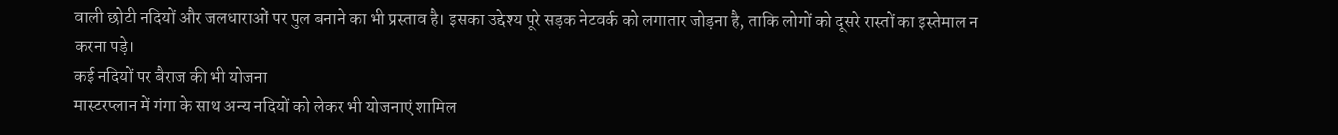वाली छोटी नदियों और जलधाराओं पर पुल बनाने का भी प्रस्ताव है। इसका उद्देश्य पूरे सड़क नेटवर्क को लगातार जोड़ना है, ताकि लोगों को दूसरे रास्तों का इस्तेमाल न करना पड़े।
कई नदियों पर बैराज की भी योजना
मास्टरप्लान में गंगा के साथ अन्य नदियों को लेकर भी योजनाएं शामिल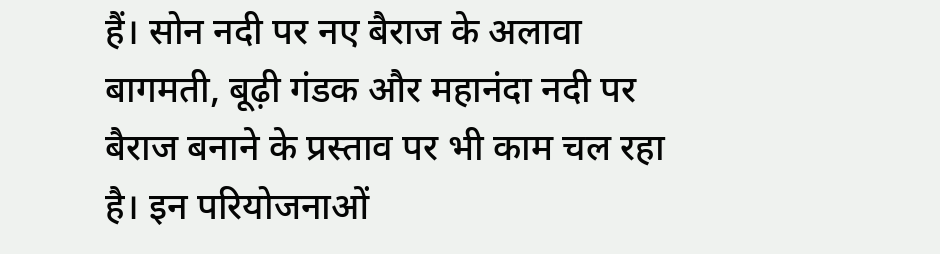हैं। सोन नदी पर नए बैराज के अलावा बागमती, बूढ़ी गंडक और महानंदा नदी पर बैराज बनाने के प्रस्ताव पर भी काम चल रहा है। इन परियोजनाओं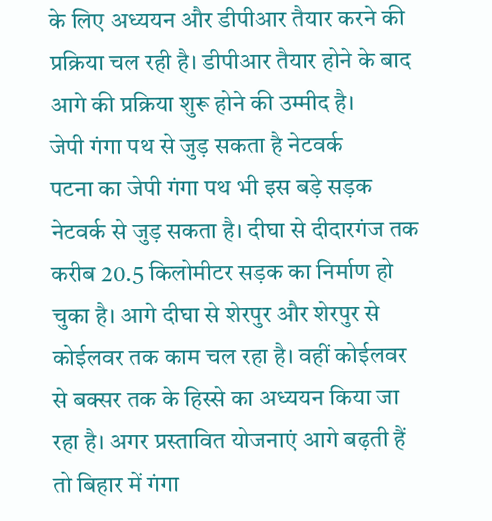के लिए अध्ययन और डीपीआर तैयार करने की प्रक्रिया चल रही है। डीपीआर तैयार होने के बाद आगे की प्रक्रिया शुरू होने की उम्मीद है।
जेपी गंगा पथ से जुड़ सकता है नेटवर्क
पटना का जेपी गंगा पथ भी इस बड़े सड़क नेटवर्क से जुड़ सकता है। दीघा से दीदारगंज तक करीब 20.5 किलोमीटर सड़क का निर्माण हो चुका है। आगे दीघा से शेरपुर और शेरपुर से कोईलवर तक काम चल रहा है। वहीं कोईलवर से बक्सर तक के हिस्से का अध्ययन किया जा रहा है। अगर प्रस्तावित योजनाएं आगे बढ़ती हैं तो बिहार में गंगा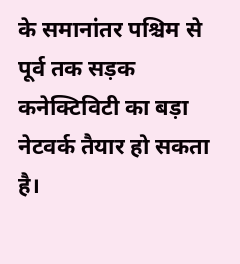के समानांतर पश्चिम से पूर्व तक सड़क कनेक्टिविटी का बड़ा नेटवर्क तैयार हो सकता है।